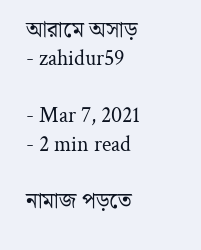আরামে অসাড়
- zahidur59

- Mar 7, 2021
- 2 min read

নামাজ পড়তে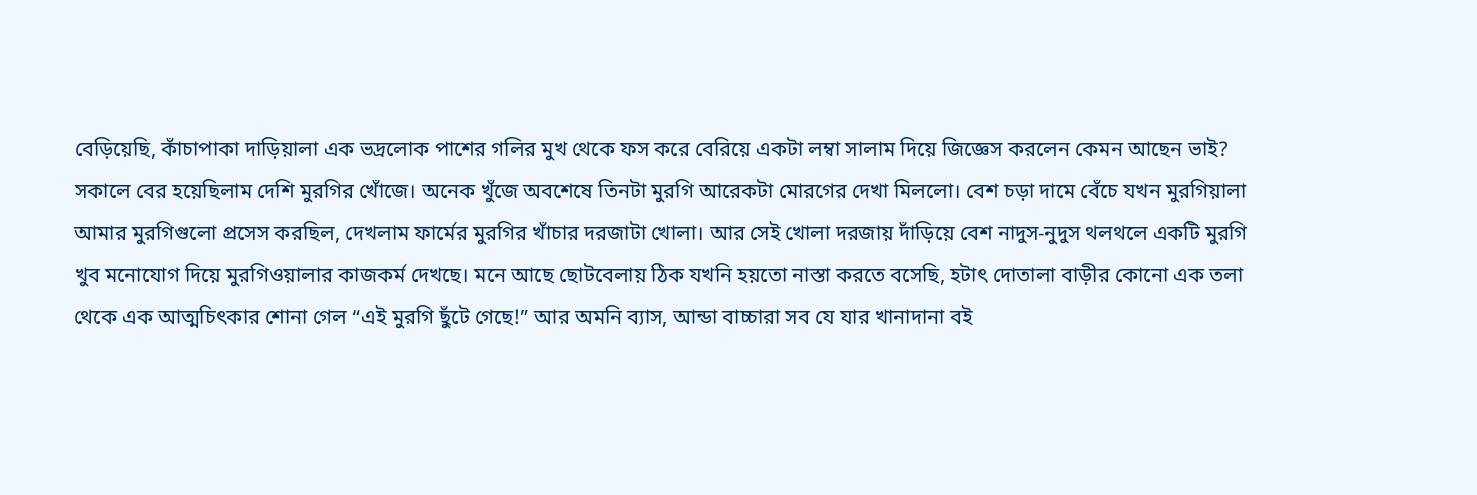বেড়িয়েছি, কাঁচাপাকা দাড়িয়ালা এক ভদ্রলোক পাশের গলির মুখ থেকে ফস করে বেরিয়ে একটা লম্বা সালাম দিয়ে জিজ্ঞেস করলেন কেমন আছেন ভাই?
সকালে বের হয়েছিলাম দেশি মুরগির খোঁজে। অনেক খুঁজে অবশেষে তিনটা মুরগি আরেকটা মোরগের দেখা মিললো। বেশ চড়া দামে বেঁচে যখন মুরগিয়ালা আমার মুরগিগুলো প্রসেস করছিল, দেখলাম ফার্মের মুরগির খাঁচার দরজাটা খোলা। আর সেই খোলা দরজায় দাঁড়িয়ে বেশ নাদুস-নুদুস থলথলে একটি মুরগি খুব মনোযোগ দিয়ে মুরগিওয়ালার কাজকর্ম দেখছে। মনে আছে ছোটবেলায় ঠিক যখনি হয়তো নাস্তা করতে বসেছি, হটাৎ দোতালা বাড়ীর কোনো এক তলা থেকে এক আত্মচিৎকার শোনা গেল “এই মুরগি ছুঁটে গেছে!” আর অমনি ব্যাস, আন্ডা বাচ্চারা সব যে যার খানাদানা বই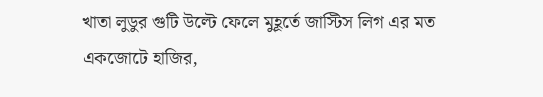খাতা লুডুর গুটি উল্টে ফেলে মুহূর্তে জাস্টিস লিগ এর মত একজোটে হাজির,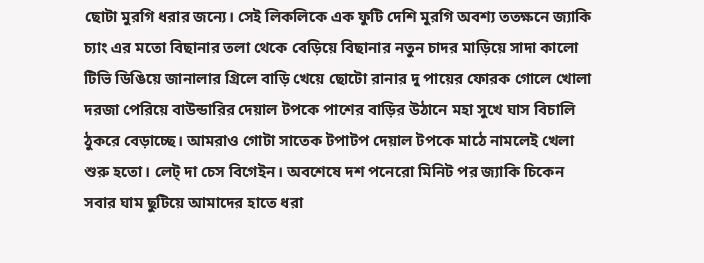ছোটা মুরগি ধরার জন্যে। সেই লিকলিকে এক ফুটি দেশি মুরগি অবশ্য ততক্ষনে জ্যাকি চ্যাং এর মতো বিছানার তলা থেকে বেড়িয়ে বিছানার নতুন চাদর মাড়িয়ে সাদা কালো টিভি ডিঙিয়ে জানালার গ্রিলে বাড়ি খেয়ে ছোটো রানার দু পায়ের ফোরক গোলে খোলা দরজা পেরিয়ে বাউন্ডারির দেয়াল টপকে পাশের বাড়ির উঠানে মহা সুখে ঘাস বিচালি ঠুকরে বেড়াচ্ছে। আমরাও গোটা সাতেক টপাটপ দেয়াল টপকে মাঠে নামলেই খেলা শুরু হতো। লেট্ দা চেস বিগেইন। অবশেষে দশ পনেরো মিনিট পর জ্যাকি চিকেন সবার ঘাম ছুটিয়ে আমাদের হাতে ধরা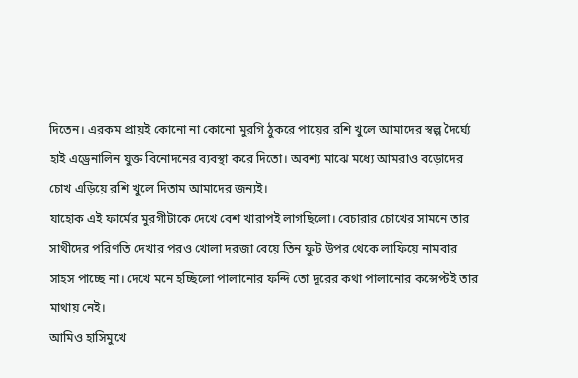দিতেন। এরকম প্রায়ই কোনো না কোনো মুরগি ঠুকরে পায়ের রশি খুলে আমাদের স্বল্প দৈর্ঘ্যে হাই এড্রেনালিন যুক্ত বিনোদনের ব্যবস্থা করে দিতো। অবশ্য মাঝে মধ্যে আমরাও বড়োদের চোখ এড়িয়ে রশি খুলে দিতাম আমাদের জন্যই।
যাহোক এই ফার্মের মুরগীটাকে দেখে বেশ খারাপই লাগছিলো। বেচারার চোখের সামনে তার সাথীদের পরিণতি দেখার পরও খোলা দরজা বেয়ে তিন ফুট উপর থেকে লাফিয়ে নামবার সাহস পাচ্ছে না। দেখে মনে হচ্ছিলো পালানোর ফন্দি তো দূরের কথা পালানোর কন্সেপ্টই তার মাথায় নেই।
আমিও হাসিমুখে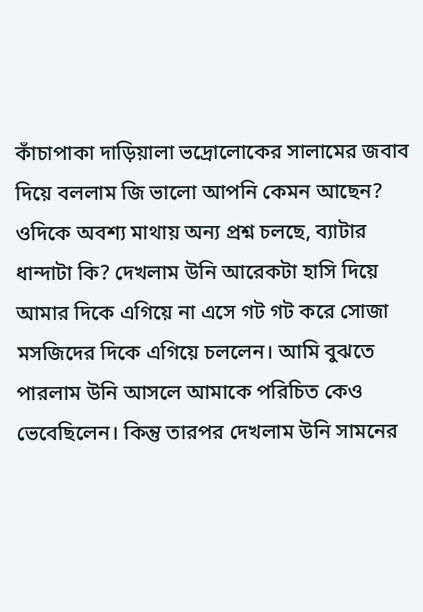কাঁচাপাকা দাড়িয়ালা ভদ্রোলোকের সালামের জবাব দিয়ে বললাম জি ভালো আপনি কেমন আছেন? ওদিকে অবশ্য মাথায় অন্য প্রশ্ন চলছে, ব্যাটার ধান্দাটা কি? দেখলাম উনি আরেকটা হাসি দিয়ে আমার দিকে এগিয়ে না এসে গট গট করে সোজা মসজিদের দিকে এগিয়ে চললেন। আমি বুঝতে পারলাম উনি আসলে আমাকে পরিচিত কেও ভেবেছিলেন। কিন্তু তারপর দেখলাম উনি সামনের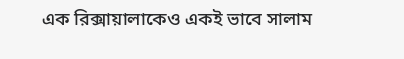এক রিক্সায়ালাকেও একই ভাবে সালাম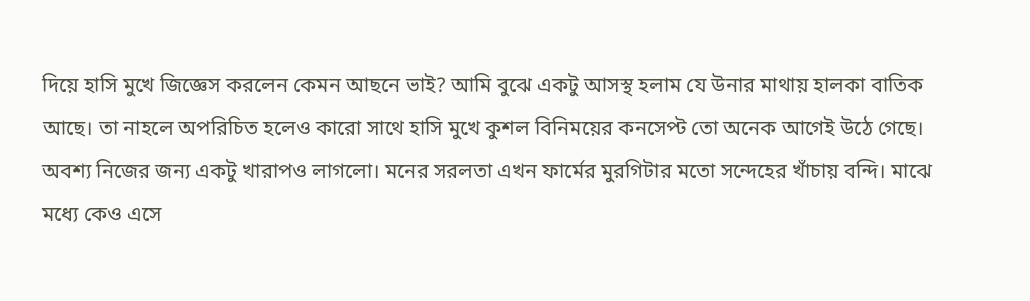দিয়ে হাসি মুখে জিজ্ঞেস করলেন কেমন আছনে ভাই? আমি বুঝে একটু আসস্থ হলাম যে উনার মাথায় হালকা বাতিক আছে। তা নাহলে অপরিচিত হলেও কারো সাথে হাসি মুখে কুশল বিনিময়ের কনসেপ্ট তো অনেক আগেই উঠে গেছে। অবশ্য নিজের জন্য একটু খারাপও লাগলো। মনের সরলতা এখন ফার্মের মুরগিটার মতো সন্দেহের খাঁচায় বন্দি। মাঝে মধ্যে কেও এসে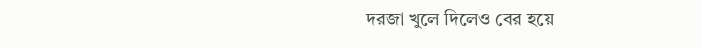দরজা খুলে দিলেও বের হয়ে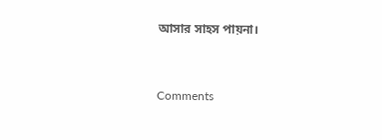আসার সাহস পায়না।



Comments